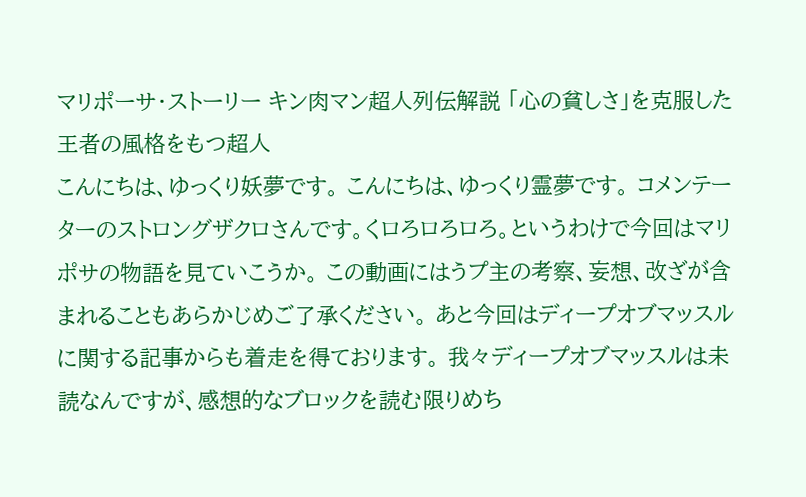マリポーサ・ストーリー キン肉マン超人列伝解説 「心の貧しさ」を克服した王者の風格をもつ超人
こんにちは、ゆっくり妖夢です。 こんにちは、ゆっくり霊夢です。 コメンテーターのストロングザクロさんです。くロろロろロろ。というわけで今回はマリポサの物語を見ていこうか。 この動画にはうプ主の考察、妄想、改ざが含まれることもあらかじめご了承ください。 あと今回はディープオブマッスルに関する記事からも着走を得ております。 我々ディープオブマッスルは未読なんですが、感想的なブロックを読む限りめち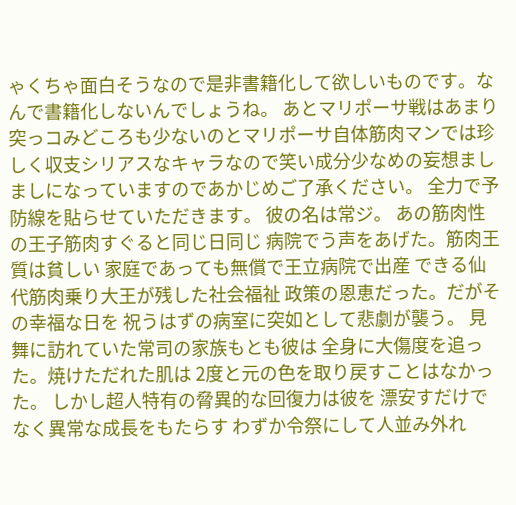ゃくちゃ面白そうなので是非書籍化して欲しいものです。なんで書籍化しないんでしょうね。 あとマリポーサ戦はあまり突っコみどころも少ないのとマリポーサ自体筋肉マンでは珍しく収支シリアスなキャラなので笑い成分少なめの妄想ましましになっていますのであかじめご了承ください。 全力で予防線を貼らせていただきます。 彼の名は常ジ。 あの筋肉性の王子筋肉すぐると同じ日同じ 病院でう声をあげた。筋肉王質は貧しい 家庭であっても無償で王立病院で出産 できる仙代筋肉乗り大王が残した社会福祉 政策の恩恵だった。だがその幸福な日を 祝うはずの病室に突如として悲劇が襲う。 見舞に訪れていた常司の家族もとも彼は 全身に大傷度を追った。焼けただれた肌は 2度と元の色を取り戻すことはなかった。 しかし超人特有の脅異的な回復力は彼を 漂安すだけでなく異常な成長をもたらす わずか令祭にして人並み外れ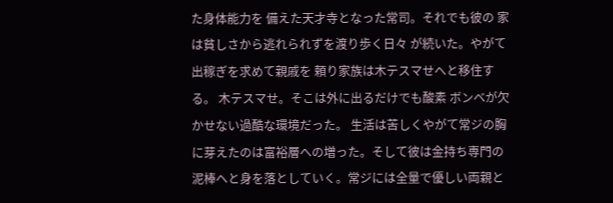た身体能力を 備えた天才寺となった常司。それでも彼の 家は貧しさから逃れられずを渡り歩く日々 が続いた。やがて出稼ぎを求めて親戚を 頼り家族は木テスマせへと移住する。 木テスマせ。そこは外に出るだけでも酸素 ボンベが欠かせない過酷な環境だった。 生活は苦しくやがて常ジの胸に芽えたのは富裕層への増った。そして彼は金持ち専門の泥棒へと身を落としていく。常ジには全量で優しい両親と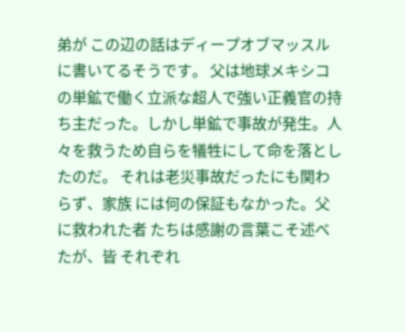弟が この辺の話はディープオブマッスルに書いてるそうです。 父は地球メキシコの単鉱で働く立派な超人で強い正義官の持ち主だった。しかし単鉱で事故が発生。人々を救うため自らを犠牲にして命を落としたのだ。 それは老災事故だったにも関わらず、家族 には何の保証もなかった。父に救われた者 たちは感謝の言葉こそ述べたが、皆 それぞれ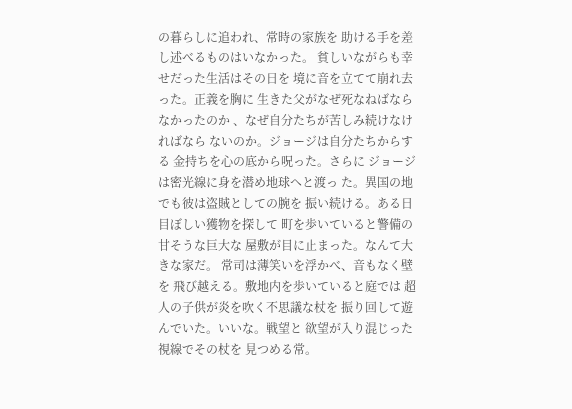の暮らしに追われ、常時の家族を 助ける手を差し述べるものはいなかった。 貧しいながらも幸せだった生活はその日を 境に音を立てて崩れ去った。正義を胸に 生きた父がなぜ死なねばならなかったのか 、なぜ自分たちが苦しみ続けなければなら ないのか。ジョージは自分たちからする 金持ちを心の底から呪った。さらに ジョージは密光線に身を潜め地球へと渡っ た。異国の地でも彼は盗賊としての腕を 振い続ける。ある日目ぼしい獲物を探して 町を歩いていると警備の甘そうな巨大な 屋敷が目に止まった。なんて大きな家だ。 常司は薄笑いを浮かべ、音もなく壁を 飛び越える。敷地内を歩いていると庭では 超人の子供が炎を吹く不思議な杖を 振り回して遊んでいた。いいな。戦望と 欲望が入り混じった視線でその杖を 見つめる常。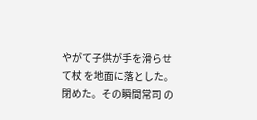やがて子供が手を滑らせて杖 を地面に落とした。閉めた。その瞬間常司 の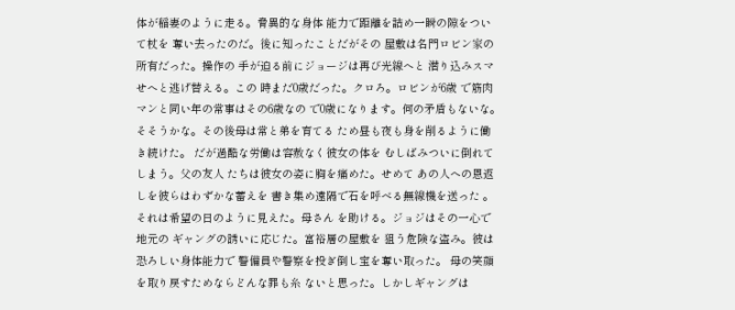体が稲妻のように走る。脅異的な身体 能力で距離を詰め一瞬の隙をついて杖を 奪い去ったのだ。後に知ったことだがその 屋敷は名門ロビン家の所有だった。操作の 手が迫る前にジョージは再び光線へと 潜り込みスマせへと逃げ替える。この 時まだ0歳だった。クロろ。ロビンが6歳 で筋肉マンと同い年の常事はその6歳なの で0歳になります。何の矛盾もないな。 そそうかな。その後母は常と弟を育てる ため昼も夜も身を削るように働き続けた。 だが過酷な労働は容赦なく彼女の体を むしばみついに倒れてしまう。父の友人 たちは彼女の姿に胸を痛めた。せめて あの人への恩返しを彼らはわずかな蓄えを 書き集め遠隔で石を呼べる無線機を送った 。それは希望の日のように見えた。母さん を助ける。ジョジはその一心で地元の ギャングの誘いに応じた。富裕層の屋敷を 狙う危険な盗み。彼は恐ろしい身体能力で 警備員や警察を投ぎ倒し宝を奪い取った。 母の笑顔を取り戻すためならどんな罪も糸 ないと思った。しかしギャングは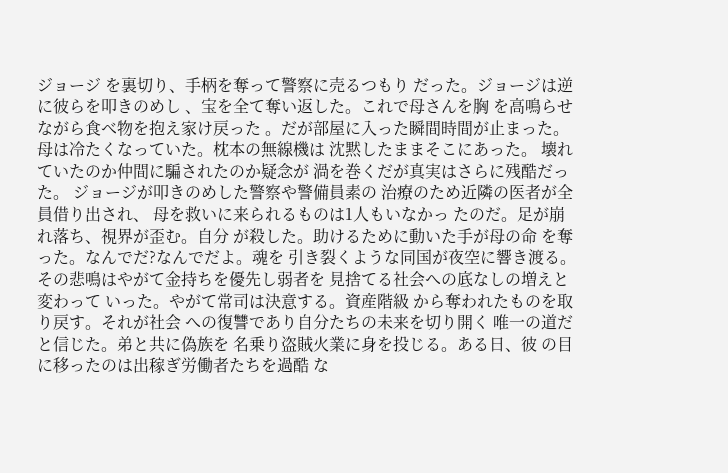ジョージ を裏切り、手柄を奪って警察に売るつもり だった。ジョージは逆に彼らを叩きのめし 、宝を全て奪い返した。これで母さんを胸 を高鳴らせながら食べ物を抱え家け戻った 。だが部屋に入った瞬間時間が止まった。 母は冷たくなっていた。枕本の無線機は 沈黙したままそこにあった。 壊れていたのか仲間に騙されたのか疑念が 渦を巻くだが真実はさらに残酷だった。 ジョージが叩きのめした警察や警備員素の 治療のため近隣の医者が全員借り出され、 母を救いに来られるものは1人もいなかっ たのだ。足が崩れ落ち、視界が歪む。自分 が殺した。助けるために動いた手が母の命 を奪った。なんでだ?なんでだよ。魂を 引き裂くような同国が夜空に響き渡る。 その悲鳴はやがて金持ちを優先し弱者を 見捨てる社会への底なしの増えと変わって いった。やがて常司は決意する。資産階級 から奪われたものを取り戻す。それが社会 への復讐であり自分たちの未来を切り開く 唯一の道だと信じた。弟と共に偽族を 名乗り盗賊火業に身を投じる。ある日、彼 の目に移ったのは出稼ぎ労働者たちを過酷 な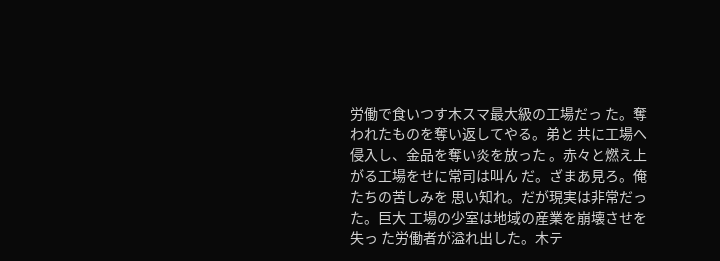労働で食いつす木スマ最大級の工場だっ た。奪われたものを奪い返してやる。弟と 共に工場へ侵入し、金品を奪い炎を放った 。赤々と燃え上がる工場をせに常司は叫ん だ。ざまあ見ろ。俺たちの苦しみを 思い知れ。だが現実は非常だった。巨大 工場の少室は地域の産業を崩壊させを失っ た労働者が溢れ出した。木テ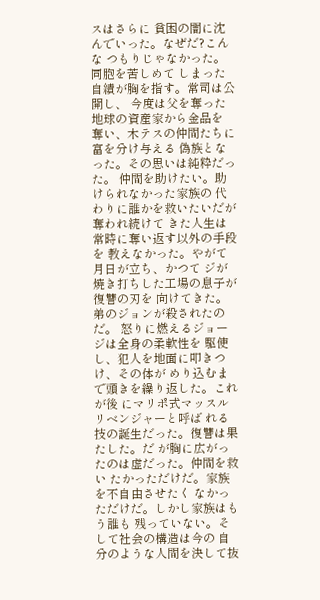スはさらに 貧困の闇に沈んでいった。なぜだ?こんな つもりじゃなかった。同胞を苦しめて しまった自績が胸を指す。常司は公開し、 今度は父を奪った地球の資産家から金品を 奪い、木テスの仲間たちに富を分け与える 偽族となった。その思いは純粋だった。 仲間を助けたい。助けられなかった家族の 代わりに誰かを救いたいだが奪われ続けて きた人生は常時に奪い返す以外の手段を 教えなかった。やがて月日が立ち、かつて ジが焼き打ちした工場の息子が復讐の刃を 向けてきた。弟のジョンが殺されたのだ。 怒りに燃えるジョージは全身の柔軟性を 駆使し、犯人を地面に叩きつけ、その体が めり込むまで頭きを繰り返した。これが後 にマリポ式マッスルリベンジャーと呼ば れる技の誕生だった。復讐は果たした。だ が胸に広がったのは虚だった。仲間を救い たかっただけだ。家族を不自由させたく なかっただけだ。しかし家族はもう誰も 残っていない。そして社会の構造は今の 自分のような人間を決して抜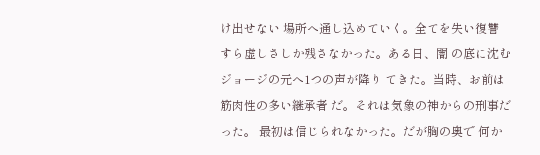け出せない 場所へ通し込めていく。全てを失い復讐 すら虚しさしか残さなかった。ある日、闇 の底に沈むジョージの元へ1つの声が降り てきた。当時、お前は筋肉性の多い継承者 だ。それは気象の神からの刑事だった。 最初は信じられなかった。だが胸の奥で 何か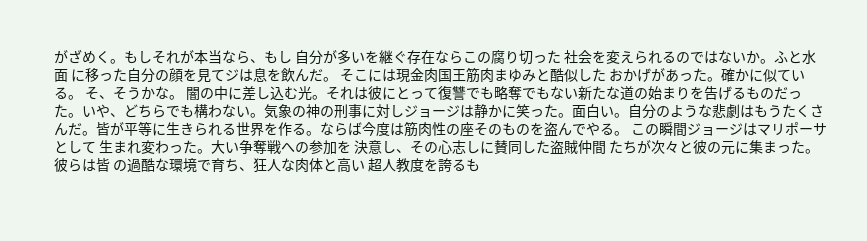がざめく。もしそれが本当なら、もし 自分が多いを継ぐ存在ならこの腐り切った 社会を変えられるのではないか。ふと水面 に移った自分の顔を見てジは息を飲んだ。 そこには現金肉国王筋肉まゆみと酷似した おかげがあった。確かに似ている。 そ、そうかな。 闇の中に差し込む光。それは彼にとって復讐でも略奪でもない新たな道の始まりを告げるものだった。いや、どちらでも構わない。気象の神の刑事に対しジョージは静かに笑った。面白い。自分のような悲劇はもうたくさんだ。皆が平等に生きられる世界を作る。ならば今度は筋肉性の座そのものを盗んでやる。 この瞬間ジョージはマリポーサとして 生まれ変わった。大い争奪戦への参加を 決意し、その心志しに賛同した盗賊仲間 たちが次々と彼の元に集まった。彼らは皆 の過酷な環境で育ち、狂人な肉体と高い 超人教度を誇るも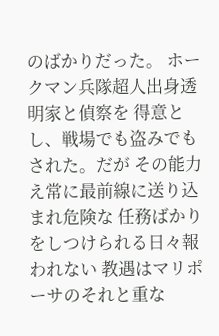のばかりだった。 ホークマン兵隊超人出身透明家と偵察を 得意とし、戦場でも盗みでもされた。だが その能力え常に最前線に送り込まれ危険な 任務ばかりをしつけられる日々報われない 教遇はマリポーサのそれと重な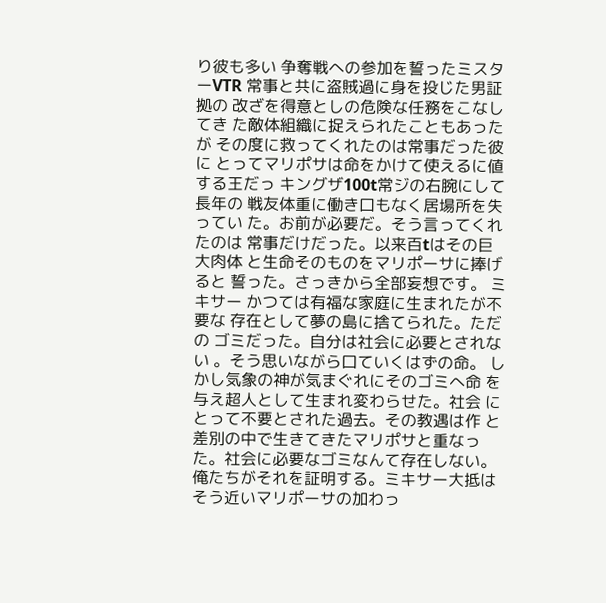り彼も多い 争奪戦への参加を誓ったミスターVTR 常事と共に盗賊過に身を投じた男証拠の 改ざを得意としの危険な任務をこなしてき た敵体組織に捉えられたこともあったが その度に救ってくれたのは常事だった彼に とってマリポサは命をかけて使えるに値 する王だっ キングザ100t常ジの右腕にして長年の 戦友体重に働き口もなく居場所を失ってい た。お前が必要だ。そう言ってくれたのは 常事だけだった。以来百tはその巨大肉体 と生命そのものをマリポーサに捧げると 誓った。さっきから全部妄想です。 ミキサー かつては有福な家庭に生まれたが不要な 存在として夢の島に捨てられた。ただの ゴミだった。自分は社会に必要とされない 。そう思いながら口ていくはずの命。 しかし気象の神が気まぐれにそのゴミへ命 を与え超人として生まれ変わらせた。社会 にとって不要とされた過去。その教遇は作 と差別の中で生きてきたマリポサと重なっ た。社会に必要なゴミなんて存在しない。 俺たちがそれを証明する。ミキサー大抵は そう近いマリポーサの加わっ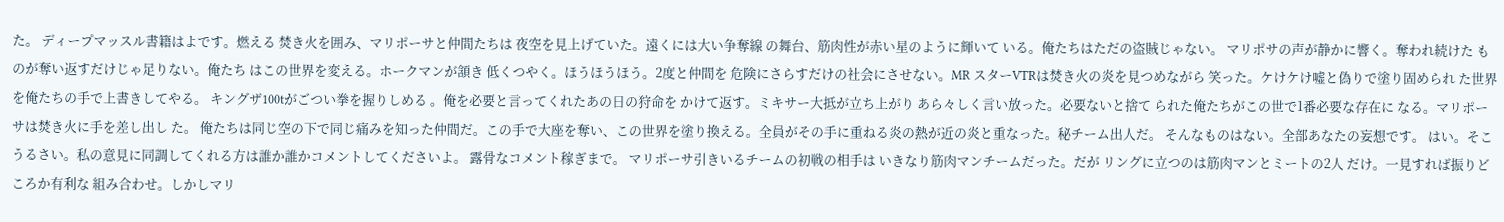た。 ディープマッスル書籍はよです。燃える 焚き火を囲み、マリポーサと仲間たちは 夜空を見上げていた。遠くには大い争奪線 の舞台、筋肉性が赤い星のように輝いて いる。俺たちはただの盗賊じゃない。 マリポサの声が静かに響く。奪われ続けた ものが奪い返すだけじゃ足りない。俺たち はこの世界を変える。ホークマンが頷き 低くつやく。ほうほうほう。2度と仲間を 危険にさらすだけの社会にさせない。MR スターVTRは焚き火の炎を見つめながら 笑った。ケけケけ嘘と偽りで塗り固められ た世界を俺たちの手で上書きしてやる。 キングザ100tがごつい拳を握りしめる 。俺を必要と言ってくれたあの日の狩命を かけて返す。ミキサー大抵が立ち上がり あら々しく言い放った。必要ないと捨て られた俺たちがこの世で1番必要な存在に なる。マリポーサは焚き火に手を差し出し た。 俺たちは同じ空の下で同じ痛みを知った仲間だ。この手で大座を奪い、この世界を塗り換える。全員がその手に重ねる炎の熱が近の炎と重なった。秘チーム出人だ。 そんなものはない。全部あなたの妄想です。 はい。そこうるさい。私の意見に同調してくれる方は誰か誰かコメントしてくださいよ。 露骨なコメント稼ぎまで。 マリポーサ引きいるチームの初戦の相手は いきなり筋肉マンチームだった。だが リングに立つのは筋肉マンとミートの2人 だけ。一見すれば振りどころか有利な 組み合わせ。しかしマリ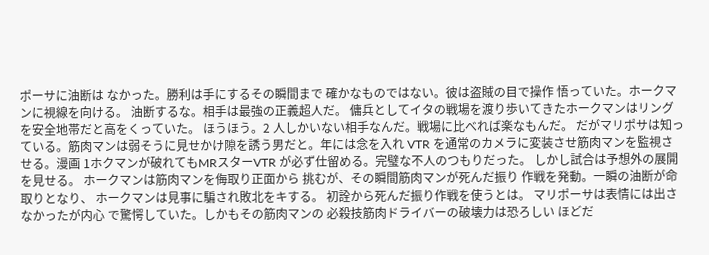ポーサに油断は なかった。勝利は手にするその瞬間まで 確かなものではない。彼は盗賊の目で操作 悟っていた。ホークマンに視線を向ける。 油断するな。相手は最強の正義超人だ。 傭兵としてイタの戦場を渡り歩いてきたホークマンはリングを安全地帯だと高をくっていた。 ほうほう。2 人しかいない相手なんだ。戦場に比べれば楽なもんだ。 だがマリポサは知っている。筋肉マンは弱そうに見せかけ隙を誘う男だと。年には念を入れ VTR を通常のカメラに変装させ筋肉マンを監視させる。漫画 1ホクマンが破れてもMRスターVTR が必ず仕留める。完璧な不人のつもりだった。 しかし試合は予想外の展開を見せる。 ホークマンは筋肉マンを侮取り正面から 挑むが、その瞬間筋肉マンが死んだ振り 作戦を発動。一瞬の油断が命取りとなり、 ホークマンは見事に騙され敗北をキする。 初詮から死んだ振り作戦を使うとは。 マリポーサは表情には出さなかったが内心 で驚愕していた。しかもその筋肉マンの 必殺技筋肉ドライバーの破壊力は恐ろしい ほどだ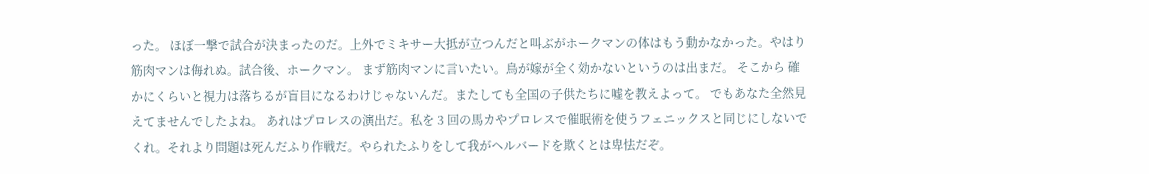った。 ほぼ一撃で試合が決まったのだ。上外でミキサー大抵が立つんだと叫ぶがホークマンの体はもう動かなかった。やはり筋肉マンは侮れぬ。試合後、ホークマン。 まず筋肉マンに言いたい。鳥が嫁が全く効かないというのは出まだ。 そこから 確かにくらいと視力は落ちるが盲目になるわけじゃないんだ。またしても全国の子供たちに嘘を教えよって。 でもあなた全然見えてませんでしたよね。 あれはプロレスの演出だ。私を 3 回の馬カやプロレスで催眠術を使うフェニックスと同じにしないでくれ。それより問題は死んだふり作戦だ。やられたふりをして我がヘルバードを欺くとは卑怯だぞ。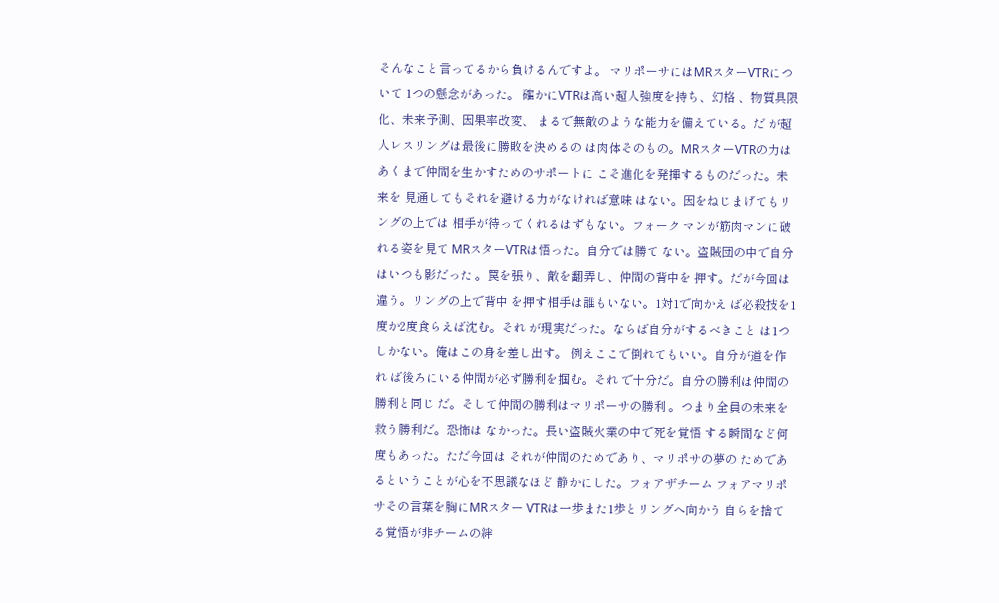そんなこと言ってるから負けるんですよ。 マリポーサにはMRスターVTRについて 1つの懸念があった。 確かにVTRは高い超人強度を持ち、幻格 、物質具限化、未来予測、因果率改変、 まるで無敵のような能力を備えている。だ が超人レスリングは最後に勝敗を決めるの は肉体そのもの。MRスターVTRの力は あくまで仲間を生かすためのサポートに こそ進化を発揮するものだった。未来を 見通してもそれを避ける力がなければ意味 はない。因をねじまげてもリングの上では 相手が待ってくれるはずもない。フォーク マンが筋肉マンに破れる姿を見て MRスターVTRは悟った。自分では勝て ない。盗賊団の中で自分はいつも影だった 。罠を張り、敵を翻弄し、仲間の背中を 押す。だが今回は違う。リングの上で背中 を押す相手は誰もいない。1対1で向かえ ば必殺技を1度か2度食らえば沈む。それ が現実だった。ならば自分がするべきこと は1つしかない。俺はこの身を差し出す。 例えここで倒れてもいい。自分が道を作れ ば後ろにいる仲間が必ず勝利を掴む。それ で十分だ。自分の勝利は仲間の勝利と同じ だ。そして仲間の勝利はマリポーサの勝利 。つまり全員の未来を救う勝利だ。恐怖は なかった。長い盗賊火業の中で死を覚悟 する瞬間など何度もあった。ただ今回は それが仲間のためであり、マリポサの夢の ためであるということが心を不思議なほど 静かにした。フォアザチーム フォアマリポサその言葉を胸にMRスター VTRは一歩また1歩とリングへ向かう 自らを捨てる覚悟が非チームの絆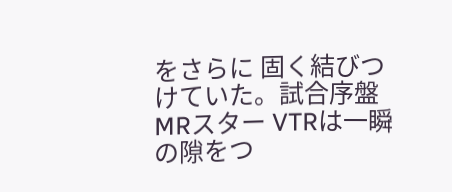をさらに 固く結びつけていた。試合序盤MRスター VTRは一瞬の隙をつ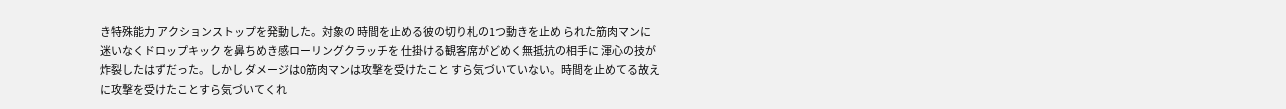き特殊能力 アクションストップを発動した。対象の 時間を止める彼の切り札の1つ動きを止め られた筋肉マンに迷いなくドロップキック を鼻ちめき感ローリングクラッチを 仕掛ける観客席がどめく無抵抗の相手に 渾心の技が炸裂したはずだった。しかし ダメージは0筋肉マンは攻撃を受けたこと すら気づいていない。時間を止めてる故え に攻撃を受けたことすら気づいてくれ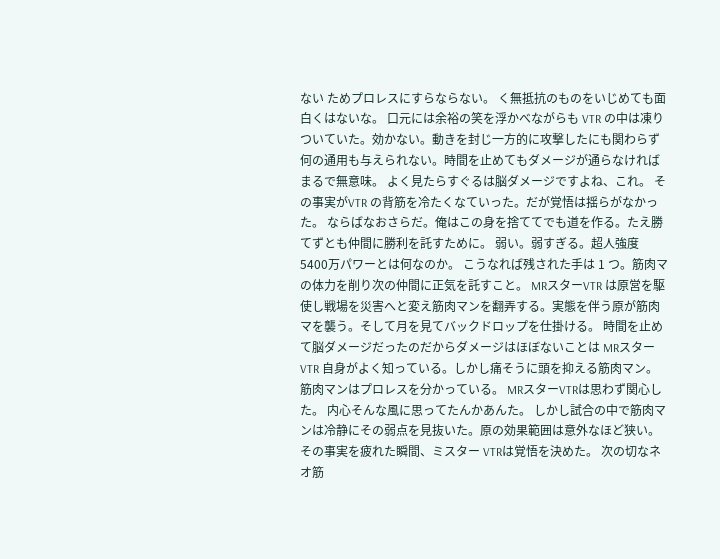ない ためプロレスにすらならない。 く無抵抗のものをいじめても面白くはないな。 口元には余裕の笑を浮かべながらも VTR の中は凍りついていた。効かない。動きを封じ一方的に攻撃したにも関わらず何の通用も与えられない。時間を止めてもダメージが通らなければまるで無意味。 よく見たらすぐるは脳ダメージですよね、これ。 その事実がVTR の背筋を冷たくなていった。だが覚悟は揺らがなかった。 ならばなおさらだ。俺はこの身を捨ててでも道を作る。たえ勝てずとも仲間に勝利を託すために。 弱い。弱すぎる。超人強度 5400万パワーとは何なのか。 こうなれば残された手は 1 つ。筋肉マの体力を削り次の仲間に正気を託すこと。 MRスターVTR は原営を駆使し戦場を災害へと変え筋肉マンを翻弄する。実態を伴う原が筋肉マを襲う。そして月を見てバックドロップを仕掛ける。 時間を止めて脳ダメージだったのだからダメージはほぼないことは MRスターVTR 自身がよく知っている。しかし痛そうに頭を抑える筋肉マン。筋肉マンはプロレスを分かっている。 MRスターVTRは思わず関心した。 内心そんな風に思ってたんかあんた。 しかし試合の中で筋肉マンは冷静にその弱点を見抜いた。原の効果範囲は意外なほど狭い。その事実を疲れた瞬間、ミスター VTRは覚悟を決めた。 次の切なネオ筋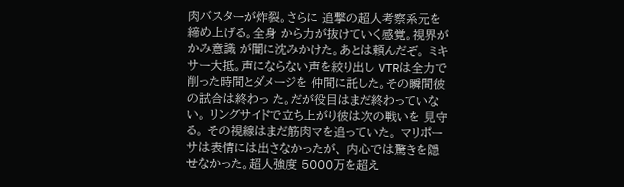肉バスターが炸裂。さらに 追撃の超人考察系元を締め上げる。全身 から力が抜けていく感覚。視界がかみ意識 が闇に沈みかけた。あとは頼んだぞ。 ミキサー大抵。声にならない声を絞り出し VTRは全力で削った時間とダメージを 仲間に託した。その瞬間彼の試合は終わっ た。だが役目はまだ終わっていない。 リングサイドで立ち上がり彼は次の戦いを 見守る。 その視線はまだ筋肉マを追っていた。 マリポーサは表情には出さなかったが、 内心では驚きを隠せなかった。超人強度 5000万を超え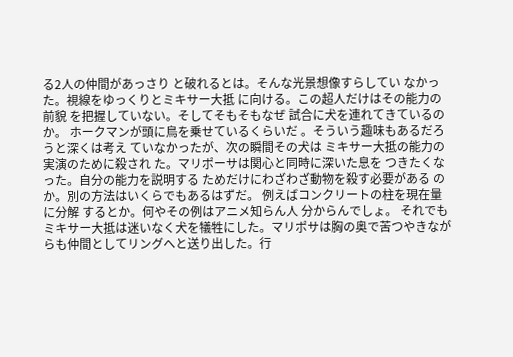る2人の仲間があっさり と破れるとは。そんな光景想像すらしてい なかった。視線をゆっくりとミキサー大抵 に向ける。この超人だけはその能力の前貌 を把握していない。そしてそもそもなぜ 試合に犬を連れてきているのか。 ホークマンが頭に鳥を乗せているくらいだ 。そういう趣味もあるだろうと深くは考え ていなかったが、次の瞬間その犬は ミキサー大抵の能力の実演のために殺され た。マリポーサは関心と同時に深いた息を つきたくなった。自分の能力を説明する ためだけにわざわざ動物を殺す必要がある のか。別の方法はいくらでもあるはずだ。 例えばコンクリートの柱を現在量に分解 するとか。何やその例はアニメ知らん人 分からんでしょ。 それでもミキサー大抵は迷いなく犬を犠牲にした。マリポサは胸の奥で苦つやきながらも仲間としてリングへと送り出した。行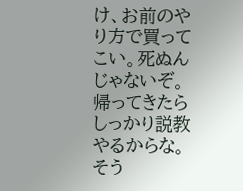け、お前のやり方で買ってこい。死ぬんじゃないぞ。帰ってきたらしっかり説教やるからな。そう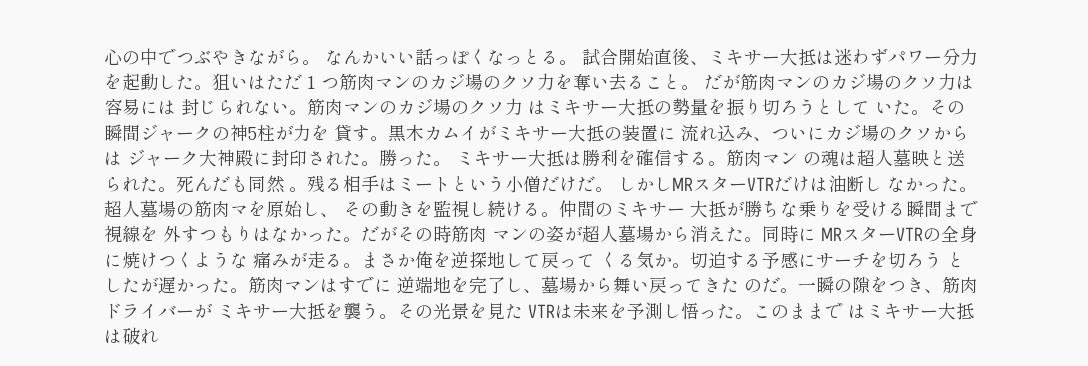心の中でつぶやきながら。 なんかいい話っぽくなっとる。 試合開始直後、ミキサー大抵は迷わずパワー分力を起動した。狙いはただ 1 つ筋肉マンのカジ場のクソ力を奪い去ること。 だが筋肉マンのカジ場のクソ力は容易には 封じられない。筋肉マンのカジ場のクソ力 はミキサー大抵の勢量を振り切ろうとして いた。その瞬間ジャークの神5柱が力を 貸す。黒木カムイがミキサー大抵の装置に 流れ込み、ついにカジ場のクソからは ジャーク大神殿に封印された。勝った。 ミキサー大抵は勝利を確信する。筋肉マン の魂は超人墓映と送られた。死んだも同然 。残る相手はミートという小僧だけだ。 しかしMRスターVTRだけは油断し なかった。超人墓場の筋肉マを原始し、 その動きを監視し続ける。仲間のミキサー 大抵が勝ちな乗りを受ける瞬間まで視線を 外すつもりはなかった。だがその時筋肉 マンの姿が超人墓場から消えた。同時に MRスターVTRの全身に焼けつくような 痛みが走る。まさか俺を逆探地して戻って くる気か。切迫する予感にサーチを切ろう としたが遅かった。筋肉マンはすでに 逆端地を完了し、墓場から舞い戻ってきた のだ。一瞬の隙をつき、筋肉ドライバーが ミキサー大抵を襲う。その光景を見た VTRは未来を予測し悟った。このままで はミキサー大抵は破れ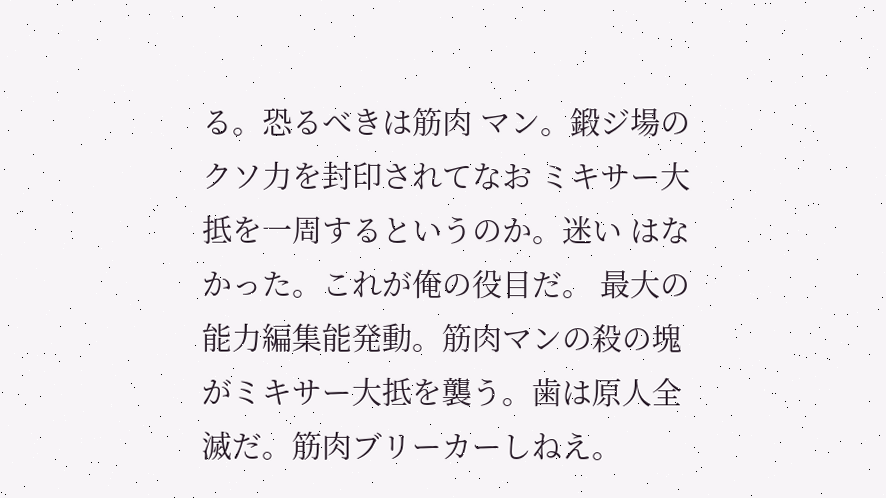る。恐るべきは筋肉 マン。鍛ジ場のクソ力を封印されてなお ミキサー大抵を一周するというのか。迷い はなかった。これが俺の役目だ。 最大の能力編集能発動。筋肉マンの殺の塊がミキサー大抵を襲う。歯は原人全滅だ。筋肉ブリーカーしねえ。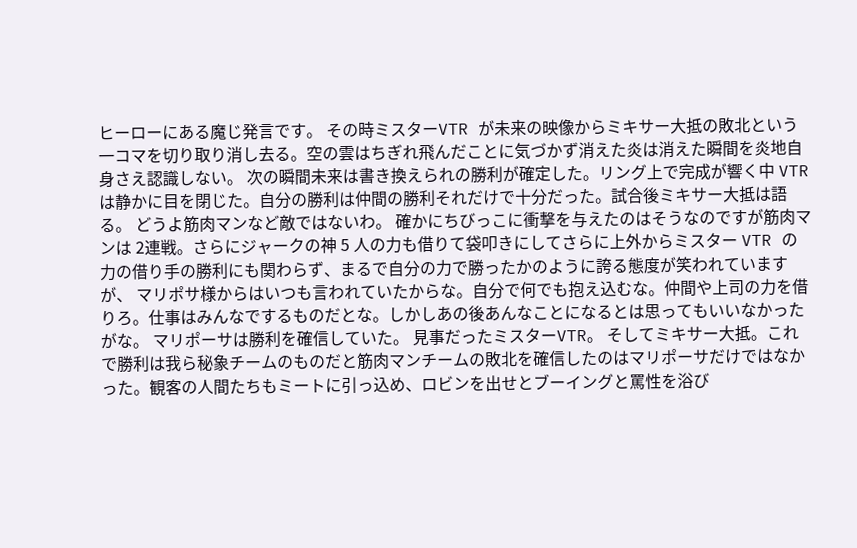ヒーローにある魔じ発言です。 その時ミスターVTR が未来の映像からミキサー大抵の敗北という一コマを切り取り消し去る。空の雲はちぎれ飛んだことに気づかず消えた炎は消えた瞬間を炎地自身さえ認識しない。 次の瞬間未来は書き換えられの勝利が確定した。リング上で完成が響く中 VTR は静かに目を閉じた。自分の勝利は仲間の勝利それだけで十分だった。試合後ミキサー大抵は語る。 どうよ筋肉マンなど敵ではないわ。 確かにちびっこに衝撃を与えたのはそうなのですが筋肉マンは 2連戦。さらにジャークの神 5 人の力も借りて袋叩きにしてさらに上外からミスター VTR の力の借り手の勝利にも関わらず、まるで自分の力で勝ったかのように誇る態度が笑われていますが、 マリポサ様からはいつも言われていたからな。自分で何でも抱え込むな。仲間や上司の力を借りろ。仕事はみんなでするものだとな。しかしあの後あんなことになるとは思ってもいいなかったがな。 マリポーサは勝利を確信していた。 見事だったミスターVTR。 そしてミキサー大抵。これで勝利は我ら秘象チームのものだと筋肉マンチームの敗北を確信したのはマリポーサだけではなかった。観客の人間たちもミートに引っ込め、ロビンを出せとブーイングと罵性を浴び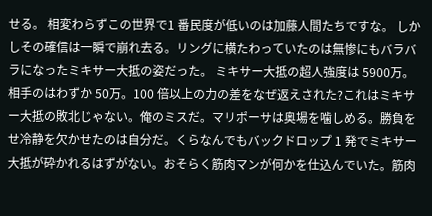せる。 相変わらずこの世界で1 番民度が低いのは加藤人間たちですな。 しかしその確信は一瞬で崩れ去る。リングに横たわっていたのは無惨にもバラバラになったミキサー大抵の姿だった。 ミキサー大抵の超人強度は 5900万。相手のはわずか 50万。100 倍以上の力の差をなぜ返えされた?これはミキサー大抵の敗北じゃない。俺のミスだ。マリポーサは奥場を噛しめる。勝負をせ冷静を欠かせたのは自分だ。くらなんでもバックドロップ 1 発でミキサー大抵が砕かれるはずがない。おそらく筋肉マンが何かを仕込んでいた。筋肉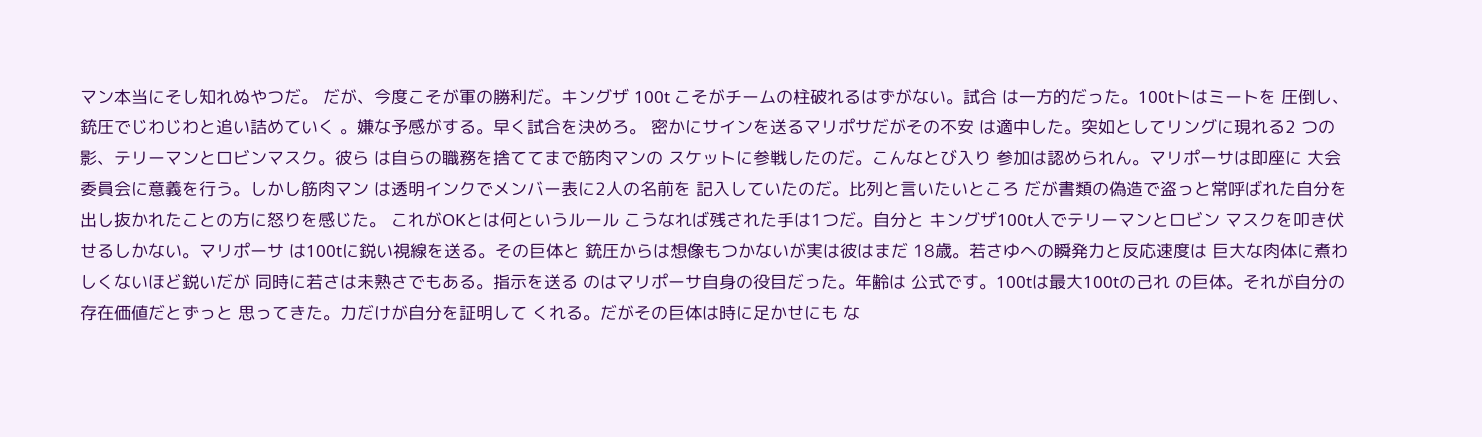マン本当にそし知れぬやつだ。 だが、今度こそが軍の勝利だ。キングザ 100t こそがチームの柱破れるはずがない。試合 は一方的だった。100tトはミートを 圧倒し、銃圧でじわじわと追い詰めていく 。嫌な予感がする。早く試合を決めろ。 密かにサインを送るマリポサだがその不安 は適中した。突如としてリングに現れる2 つの影、テリーマンとロビンマスク。彼ら は自らの職務を捨ててまで筋肉マンの スケットに参戦したのだ。こんなとび入り 参加は認められん。マリポーサは即座に 大会委員会に意義を行う。しかし筋肉マン は透明インクでメンバー表に2人の名前を 記入していたのだ。比列と言いたいところ だが書類の偽造で盗っと常呼ばれた自分を 出し抜かれたことの方に怒りを感じた。 これがOKとは何というルール こうなれば残された手は1つだ。自分と キングザ100t人でテリーマンとロビン マスクを叩き伏せるしかない。マリポーサ は100tに鋭い視線を送る。その巨体と 銃圧からは想像もつかないが実は彼はまだ 18歳。若さゆへの瞬発力と反応速度は 巨大な肉体に煮わしくないほど鋭いだが 同時に若さは未熟さでもある。指示を送る のはマリポーサ自身の役目だった。年齢は 公式です。100tは最大100tの己れ の巨体。それが自分の存在価値だとずっと 思ってきた。力だけが自分を証明して くれる。だがその巨体は時に足かせにも な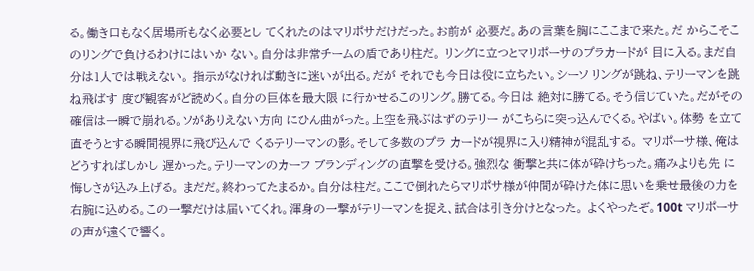る。働き口もなく居場所もなく必要とし てくれたのはマリポサだけだった。お前が 必要だ。あの言葉を胸にここまで来た。だ からこそこのリングで負けるわけにはいか ない。自分は非常チームの盾であり柱だ。 リングに立つとマリポーサのプラカードが 目に入る。まだ自分は1人では戦えない。 指示がなければ動きに迷いが出る。だが それでも今日は役に立ちたい。シーソ リングが跳ね、テリーマンを跳ね飛ばす 度び観客がど読めく。自分の巨体を最大限 に行かせるこのリング。勝てる。今日は 絶対に勝てる。そう信じていた。だがその 確信は一瞬で崩れる。ソがありえない方向 にひん曲がった。上空を飛ぶはずのテリー がこちらに突っ込んでくる。やばい。体勢 を立て直そうとする瞬間視界に飛び込んで くるテリーマンの影。そして多数のプラ カードが視界に入り精神が混乱する。 マリポーサ様、俺はどうすればしかし 遅かった。テリーマンのカーフ ブランディングの直撃を受ける。強烈な 衝撃と共に体が砕けちった。痛みよりも先 に悔しさが込み上げる。 まだだ。終わってたまるか。自分は柱だ。ここで倒れたらマリポサ様が仲間が砕けた体に思いを乗せ最後の力を右腕に込める。この一撃だけは届いてくれ。渾身の一撃がテリーマンを捉え、試合は引き分けとなった。 よくやったぞ。100t マリポーサの声が遠くで響く。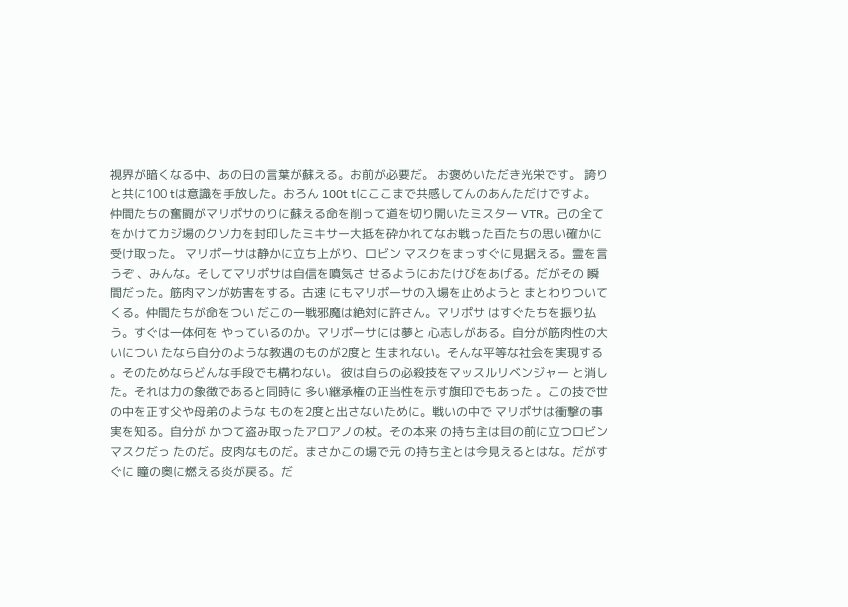視界が暗くなる中、あの日の言葉が蘇える。お前が必要だ。 お褒めいただき光栄です。 誇りと共に100 tは意識を手放した。おろん 100t tにここまで共感してんのあんただけですよ。 仲間たちの奮闘がマリポサのりに蘇える命を削って道を切り開いたミスター VTR。己の全てをかけてカジ場のクソ力を封印したミキサー大抵を砕かれてなお戦った百たちの思い確かに受け取った。 マリポーサは静かに立ち上がり、ロビン マスクをまっすぐに見据える。霊を言うぞ 、みんな。そしてマリポサは自信を噴気さ せるようにおたけびをあげる。だがその 瞬間だった。筋肉マンが妨害をする。古速 にもマリポーサの入場を止めようと まとわりついてくる。仲間たちが命をつい だこの一戦邪魔は絶対に許さん。マリポサ はすぐたちを振り払う。すぐは一体何を やっているのか。マリポーサには夢と 心志しがある。自分が筋肉性の大いについ たなら自分のような教遇のものが2度と 生まれない。そんな平等な社会を実現する 。そのためならどんな手段でも構わない。 彼は自らの必殺技をマッスルリベンジャー と消した。それは力の象徴であると同時に 多い継承権の正当性を示す旗印でもあった 。この技で世の中を正す父や母弟のような ものを2度と出さないために。戦いの中で マリポサは衝撃の事実を知る。自分が かつて盗み取ったアロアノの杖。その本来 の持ち主は目の前に立つロビンマスクだっ たのだ。皮肉なものだ。まさかこの場で元 の持ち主とは今見えるとはな。だがすぐに 瞳の奥に燃える炎が戻る。だ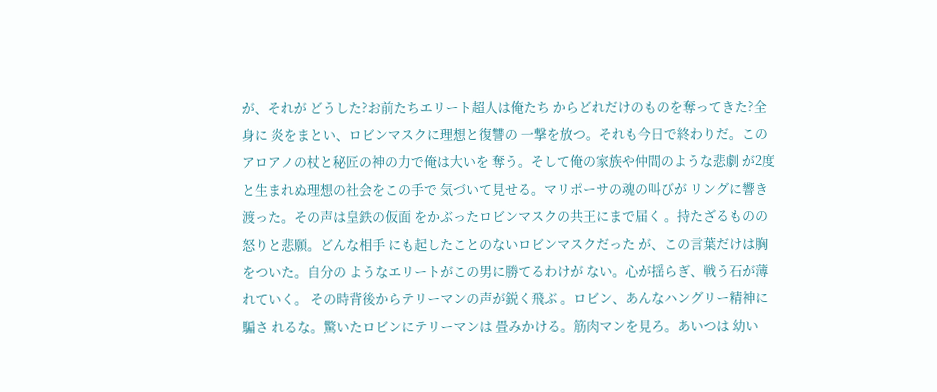が、それが どうした?お前たちエリート超人は俺たち からどれだけのものを奪ってきた?全身に 炎をまとい、ロビンマスクに理想と復讐の 一撃を放つ。それも今日で終わりだ。この アロアノの杖と秘匠の神の力で俺は大いを 奪う。そして俺の家族や仲間のような悲劇 が2度と生まれぬ理想の社会をこの手で 気づいて見せる。マリポーサの魂の叫びが リングに響き渡った。その声は皇鉄の仮面 をかぶったロビンマスクの共王にまで届く 。持たざるものの怒りと悲願。どんな相手 にも起したことのないロビンマスクだった が、この言葉だけは胸をついた。自分の ようなエリートがこの男に勝てるわけが ない。心が揺らぎ、戦う石が薄れていく。 その時背後からテリーマンの声が鋭く飛ぶ 。ロビン、あんなハングリー精神に騙さ れるな。驚いたロビンにテリーマンは 畳みかける。筋肉マンを見ろ。あいつは 幼い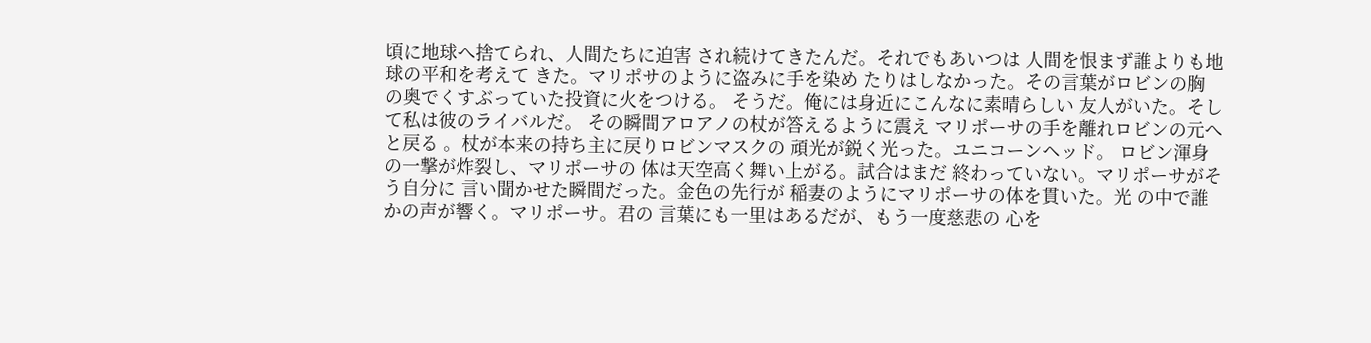頃に地球へ捨てられ、人間たちに迫害 され続けてきたんだ。それでもあいつは 人間を恨まず誰よりも地球の平和を考えて きた。マリポサのように盗みに手を染め たりはしなかった。その言葉がロビンの胸 の奥でくすぶっていた投資に火をつける。 そうだ。俺には身近にこんなに素晴らしい 友人がいた。そして私は彼のライバルだ。 その瞬間アロアノの杖が答えるように震え マリポーサの手を離れロビンの元へと戻る 。杖が本来の持ち主に戻りロビンマスクの 頑光が鋭く光った。ユニコーンヘッド。 ロビン渾身の一撃が炸裂し、マリポーサの 体は天空高く舞い上がる。試合はまだ 終わっていない。マリポーサがそう自分に 言い聞かせた瞬間だった。金色の先行が 稲妻のようにマリポーサの体を貫いた。光 の中で誰かの声が響く。マリポーサ。君の 言葉にも一里はあるだが、もう一度慈悲の 心を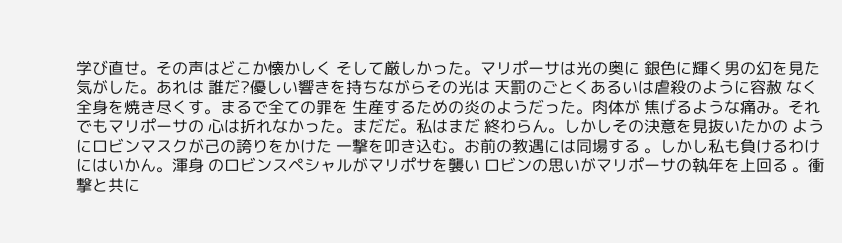学び直せ。その声はどこか懐かしく そして厳しかった。マリポーサは光の奥に 銀色に輝く男の幻を見た気がした。あれは 誰だ?優しい響きを持ちながらその光は 天罰のごとくあるいは虐殺のように容赦 なく全身を焼き尽くす。まるで全ての罪を 生産するための炎のようだった。肉体が 焦げるような痛み。それでもマリポーサの 心は折れなかった。まだだ。私はまだ 終わらん。しかしその決意を見抜いたかの ようにロビンマスクが己の誇りをかけた 一撃を叩き込む。お前の教遇には同場する 。しかし私も負けるわけにはいかん。渾身 のロビンスペシャルがマリポサを襲い ロビンの思いがマリポーサの執年を上回る 。衝撃と共に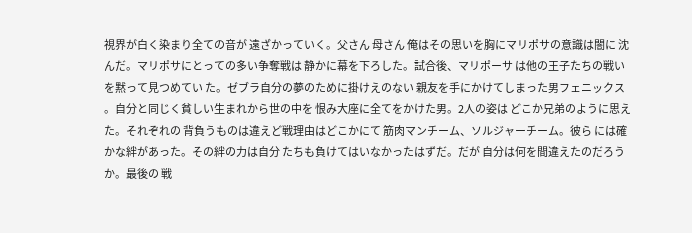視界が白く染まり全ての音が 遠ざかっていく。父さん 母さん 俺はその思いを胸にマリポサの意識は闇に 沈んだ。マリポサにとっての多い争奪戦は 静かに幕を下ろした。試合後、マリポーサ は他の王子たちの戦いを黙って見つめてい た。ゼブラ自分の夢のために掛けえのない 親友を手にかけてしまった男フェニックス 。自分と同じく貧しい生まれから世の中を 恨み大座に全てをかけた男。2人の姿は どこか兄弟のように思えた。それぞれの 背負うものは違えど戦理由はどこかにて 筋肉マンチーム、ソルジャーチーム。彼ら には確かな絆があった。その絆の力は自分 たちも負けてはいなかったはずだ。だが 自分は何を間違えたのだろうか。最後の 戦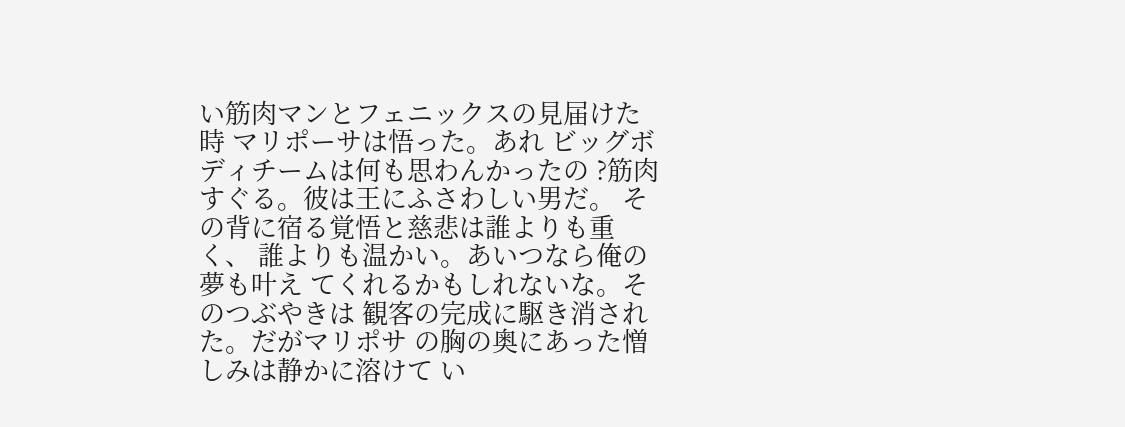い筋肉マンとフェニックスの見届けた時 マリポーサは悟った。あれ ビッグボディチームは何も思わんかったの ?筋肉すぐる。彼は王にふさわしい男だ。 その背に宿る覚悟と慈悲は誰よりも重く、 誰よりも温かい。あいつなら俺の夢も叶え てくれるかもしれないな。そのつぶやきは 観客の完成に駆き消された。だがマリポサ の胸の奥にあった憎しみは静かに溶けて い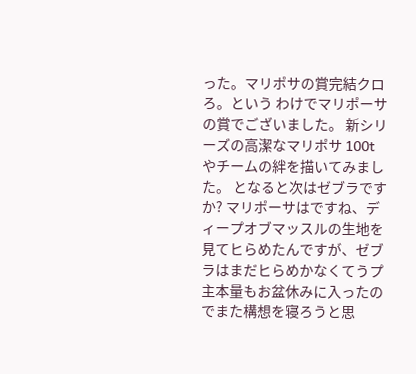った。マリポサの賞完結クロろ。という わけでマリポーサの賞でございました。 新シリーズの高潔なマリポサ 100tやチームの絆を描いてみました。 となると次はゼブラですか? マリポーサはですね、ディープオブマッスルの生地を見てヒらめたんですが、ゼブラはまだヒらめかなくてうプ主本量もお盆休みに入ったのでまた構想を寝ろうと思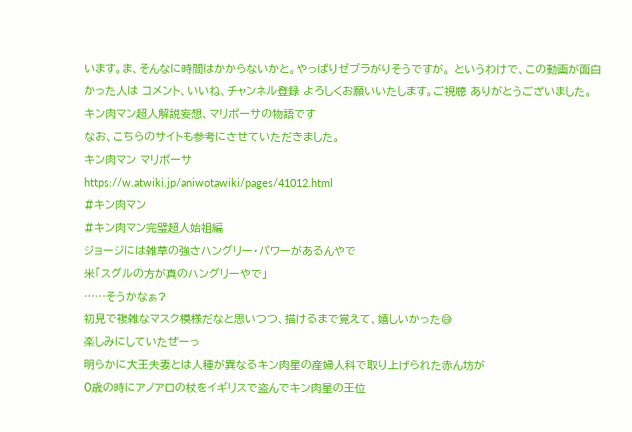います。ま、そんなに時間はかからないかと。やっぱりゼブラがりそうですが。 というわけで、この動画が面白かった人は コメント、いいね、チャンネル登録 よろしくお願いいたします。ご視聴 ありがとうございました。
キン肉マン超人解説妄想、マリポーサの物語です
なお、こちらのサイトも参考にさせていただきました。
キン肉マン マリポーサ
https://w.atwiki.jp/aniwotawiki/pages/41012.html
#キン肉マン
#キン肉マン完璧超人始祖編
ジョージには雑草の強さハングリー・パワーがあるんやで
米「スグルの方が真のハングリーやで」
……そうかなぁ?
初見で複雑なマスク模様だなと思いつつ、描けるまで覚えて、嬉しいかった😅
楽しみにしていたぜーっ
明らかに大王夫妻とは人種が異なるキン肉星の産婦人科で取り上げられた赤ん坊が
0歳の時にアノアロの杖をイギリスで盗んでキン肉星の王位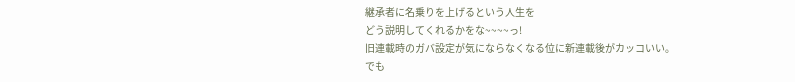継承者に名乗りを上げるという人生を
どう説明してくれるかをな~~~~っ!
旧連載時のガバ設定が気にならなくなる位に新連載後がカッコいい。
でも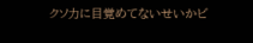クソ力に目覚めてないせいかビ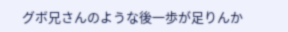グボ兄さんのような後一歩が足りんか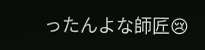ったんよな師匠😢